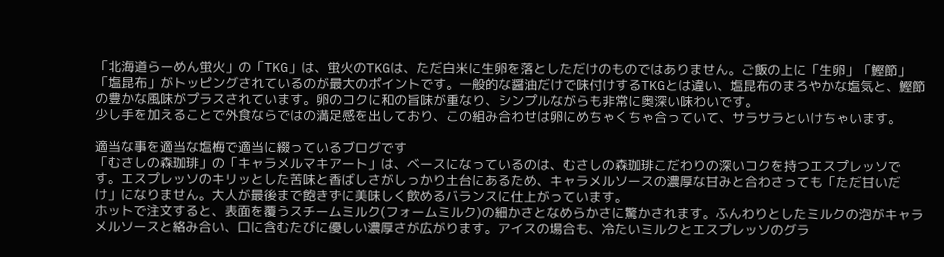「北海道らーめん蛍火」の「TKG」は、蛍火のTKGは、ただ白米に生卵を落としただけのものではありません。ご飯の上に「生卵」「鰹節」「塩昆布」がトッピングされているのが最大のポイントです。一般的な醤油だけで味付けするTKGとは違い、塩昆布のまろやかな塩気と、鰹節の豊かな風味がプラスされています。卵のコクに和の旨味が重なり、シンプルながらも非常に奥深い味わいです。
少し手を加えることで外食ならではの満足感を出しており、この組み合わせは卵にめちゃくちゃ合っていて、サラサラといけちゃいます。

適当な事を適当な塩梅で適当に綴っているブログです
「むさしの森珈琲」の「キャラメルマキアート」は、ベースになっているのは、むさしの森珈琲こだわりの深いコクを持つエスプレッソです。エスプレッソのキリッとした苦味と香ばしさがしっかり土台にあるため、キャラメルソースの濃厚な甘みと合わさっても「ただ甘いだけ」になりません。大人が最後まで飽きずに美味しく飲めるバランスに仕上がっています。
ホットで注文すると、表面を覆うスチームミルク(フォームミルク)の細かさとなめらかさに驚かされます。ふんわりとしたミルクの泡がキャラメルソースと絡み合い、口に含むたびに優しい濃厚さが広がります。アイスの場合も、冷たいミルクとエスプレッソのグラ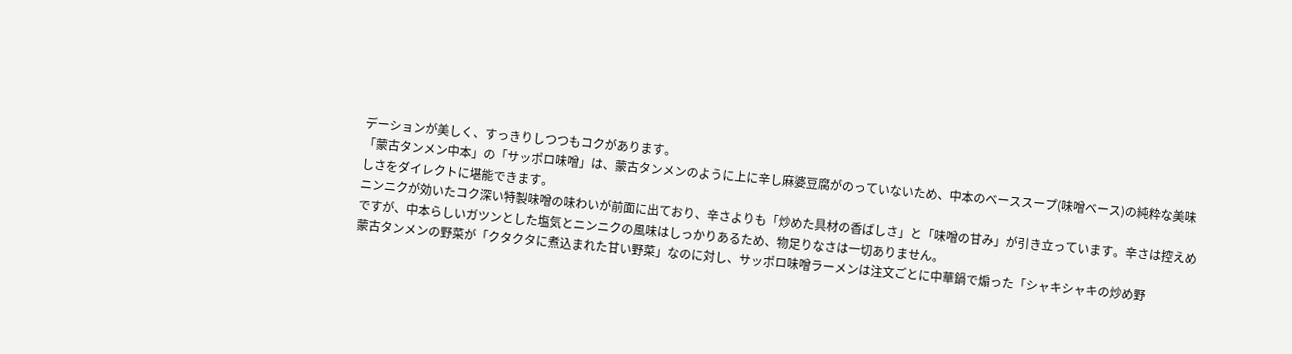デーションが美しく、すっきりしつつもコクがあります。
「蒙古タンメン中本」の「サッポロ味噌」は、蒙古タンメンのように上に辛し麻婆豆腐がのっていないため、中本のベーススープ(味噌ベース)の純粋な美味しさをダイレクトに堪能できます。
ニンニクが効いたコク深い特製味噌の味わいが前面に出ており、辛さよりも「炒めた具材の香ばしさ」と「味噌の甘み」が引き立っています。辛さは控えめですが、中本らしいガツンとした塩気とニンニクの風味はしっかりあるため、物足りなさは一切ありません。
蒙古タンメンの野菜が「クタクタに煮込まれた甘い野菜」なのに対し、サッポロ味噌ラーメンは注文ごとに中華鍋で煽った「シャキシャキの炒め野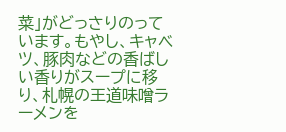菜」がどっさりのっています。もやし、キャベツ、豚肉などの香ばしい香りがスープに移り、札幌の王道味噌ラーメンを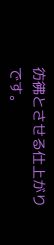彷彿とさせる仕上がりです。